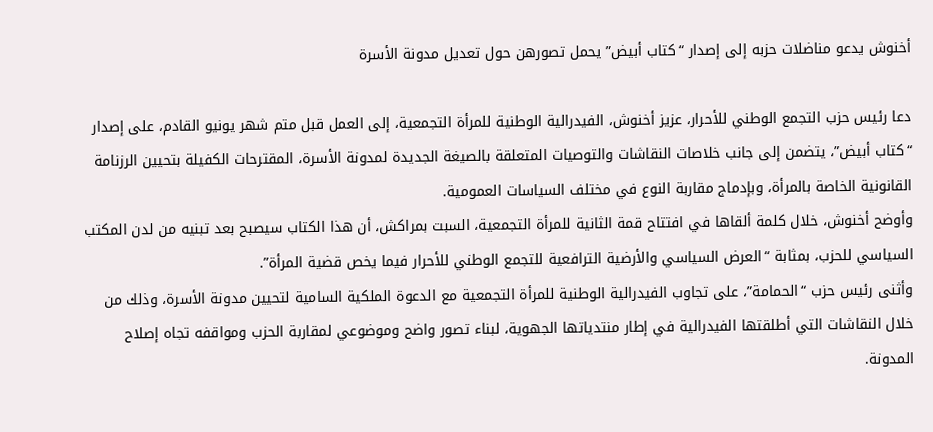أخنوش يدعو مناضلات حزبه إلى إصدار “كتاب أبيض” يحمل تصورهن حول تعديل مدونة الأسرة

دعا رئيس حزب التجمع الوطني للأحرار، عزيز أخنوش، الفيدرالية الوطنية للمرأة التجمعية، إلى العمل قبل متم شهر يونيو القادم، على إصدار “كتاب أبيض”، يتضمن إلى جانب خلاصات النقاشات والتوصيات المتعلقة بالصيغة الجديدة لمدونة الأسرة، المقترحات الكفيلة بتحيين الرزنامة القانونية الخاصة بالمرأة، وبإدماج مقاربة النوع في مختلف السياسات العمومية.
وأوضح أخنوش، خلال كلمة ألقاها في افتتاح قمة الثانية للمرأة التجمعية، السبت بمراكش، أن هذا الكتاب سيصبح بعد تبنيه من لدن المكتب السياسي للحزب، بمثابة “العرض السياسي والأرضية الترافعية للتجمع الوطني للأحرار فيما يخص قضية المرأة”.
وأثنى رئيس حزب “الحمامة”، على تجاوب الفيدرالية الوطنية للمرأة التجمعية مع الدعوة الملكية السامية لتحيين مدونة الأسرة، وذلك من خلال النقاشات التي أطلقتها الفيدرالية في إطار منتدياتها الجهوية، لبناء تصور واضح وموضوعي لمقاربة الحزب ومواقفه تجاه إصلاح المدونة.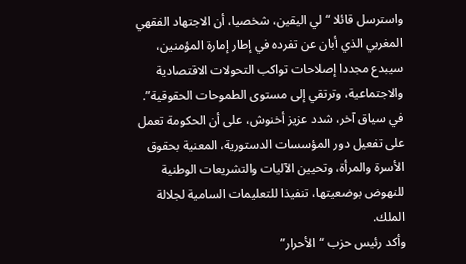واسترسل قائلا “لي اليقين، شخصيا، أن الاجتهاد الفقهي المغربي الذي أبان عن تفرده في إطار إمارة المؤمنين، سيبدع مجددا إصلاحات تواكب التحولات الاقتصادية والاجتماعية، وترتقي إلى مستوى الطموحات الحقوقية”.
في سياق آخر، شدد عزيز أخنوش، على أن الحكومة تعمل على تفعيل دور المؤسسات الدستورية، المعنية بحقوق الأسرة والمرأة، وتحيين الآليات والتشريعات الوطنية للنهوض بوضعيتها، تنفيذا للتعليمات السامية لجلالة الملك.
وأكد رئيس حزب “الأحرار”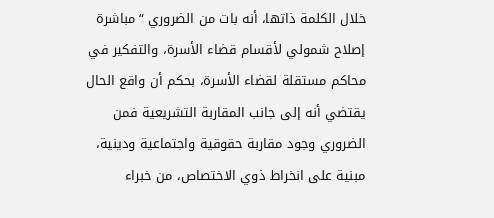خلال الكلمة ذاتها، أنه بات من الضروري “مباشرة إصلاح شمولي لأقسام قضاء الأسرة، والتفكير في محاكم مستقلة لقضاء الأسرة، بحكم أن واقع الحال يقتضي أنه إلى جانب المقاربة التشريعية فمن الضروري وجود مقاربة حقوقية واجتماعية ودينية، مبنية على انخراط ذوي الاختصاص، من خبراء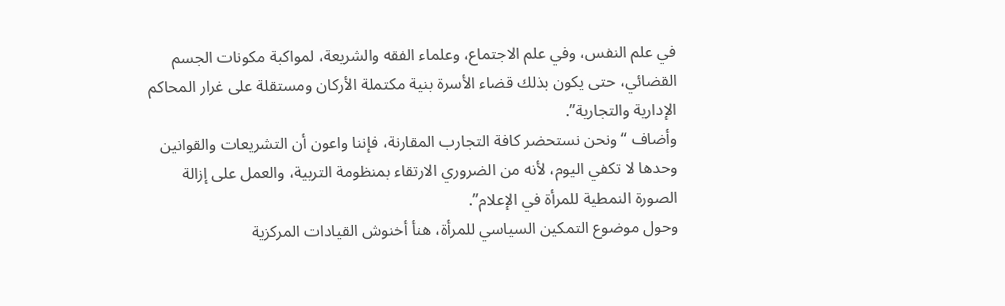في علم النفس، وفي علم الاجتماع، وعلماء الفقه والشريعة، لمواكبة مكونات الجسم القضائي، حتى يكون بذلك قضاء الأسرة بنية مكتملة الأركان ومستقلة على غرار المحاكم الإدارية والتجارية”.
وأضاف “ونحن نستحضر كافة التجارب المقارنة، فإننا واعون أن التشريعات والقوانين وحدها لا تكفي اليوم، لأنه من الضروري الارتقاء بمنظومة التربية، والعمل على إزالة الصورة النمطية للمرأة في الإعلام”.
وحول موضوع التمكين السياسي للمرأة، هنأ أخنوش القيادات المركزية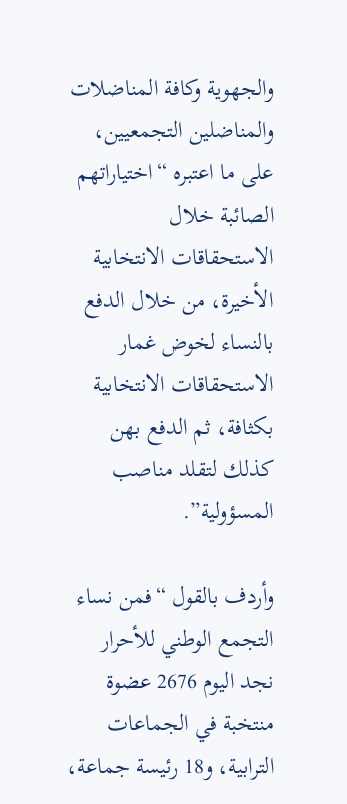والجهوية وكافة المناضلات والمناضلين التجمعيين، على ما اعتبره “اختياراتهم الصائبة خلال الاستحقاقات الانتخابية الأخيرة، من خلال الدفع بالنساء لخوض غمار الاستحقاقات الانتخابية بكثافة، ثم الدفع بهن كذلك لتقلد مناصب المسؤولية”.

وأردف بالقول “فمن نساء التجمع الوطني للأحرار نجد اليوم 2676 عضوة منتخبة في الجماعات الترابية، و18 رئيسة جماعة،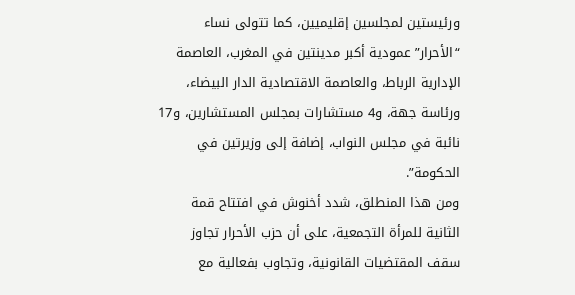ورئيستين لمجلسين إقليميين، كما تتولى نساء “الأحرار” عمودية أكبر مدينتين في المغرب، العاصمة الإدارية الرباط، والعاصمة الاقتصادية الدار البيضاء، ورئاسة جهة، و4 مستشارات بمجلس المستشارين، و17 نائبة في مجلس النواب، إضافة إلى وزيرتين في الحكومة”.
ومن هذا المنطلق، شدد أخنوش في افتتاح قمة الثانية للمرأة التجمعية، على أن حزب الأحرار تجاوز سقف المقتضيات القانونية، وتجاوب بفعالية مع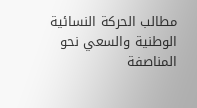مطالب الحركة النسائية الوطنية والسعي نحو المناصفة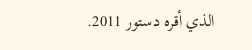الذي أقره دستور 2011.